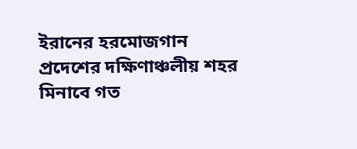ইরানের হরমোজগান প্রদেশের দক্ষিণাঞ্চলীয় শহর মিনাবে গত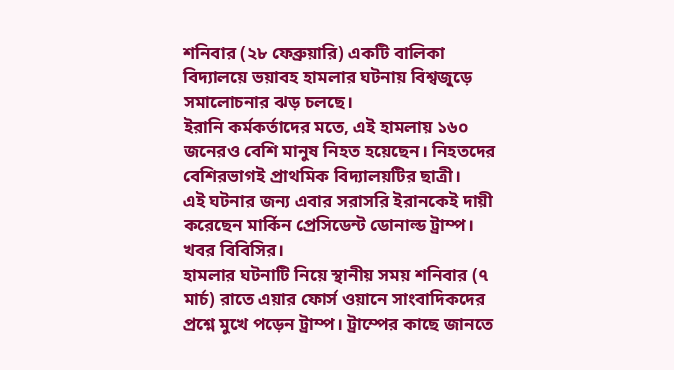শনিবার (২৮ ফেব্রুয়ারি) একটি বালিকা বিদ্যালয়ে ভয়াবহ হামলার ঘটনায় বিশ্বজুড়ে সমালোচনার ঝড় চলছে।
ইরানি কর্মকর্তাদের মতে, এই হামলায় ১৬০ জনেরও বেশি মানুষ নিহত হয়েছেন। নিহতদের বেশিরভাগই প্রাথমিক বিদ্যালয়টির ছাত্রী।
এই ঘটনার জন্য এবার সরাসরি ইরানকেই দায়ী করেছেন মার্কিন প্রেসিডেন্ট ডোনাল্ড ট্রাম্প। খবর বিবিসির।
হামলার ঘটনাটি নিয়ে স্থানীয় সময় শনিবার (৭ মার্চ) রাতে এয়ার ফোর্স ওয়ানে সাংবাদিকদের প্রশ্নে মুখে পড়েন ট্রাম্প। ট্রাম্পের কাছে জানতে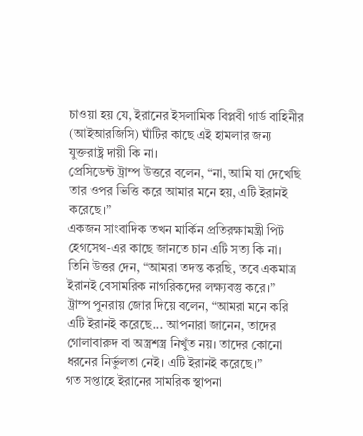চাওয়া হয় যে, ইরানের ইসলামিক বিপ্লবী গার্ড বাহিনীর (আইআরজিসি) ঘাঁটির কাছে এই হামলার জন্য যুক্তরাষ্ট্র দায়ী কি না।
প্রেসিডেন্ট ট্রাম্প উত্তরে বলেন, “না, আমি যা দেখেছি তার ওপর ভিত্তি করে আমার মনে হয়, এটি ইরানই করেছে।”
একজন সাংবাদিক তখন মার্কিন প্রতিরক্ষামন্ত্রী পিট হেগসেথ-এর কাছে জানতে চান এটি সত্য কি না। তিনি উত্তর দেন, “আমরা তদন্ত করছি, তবে একমাত্র ইরানই বেসামরিক নাগরিকদের লক্ষ্যবস্তু করে।”
ট্রাম্প পুনরায় জোর দিয়ে বলেন, “আমরা মনে করি এটি ইরানই করেছে... আপনারা জানেন, তাদের গোলাবারুদ বা অস্ত্রশস্ত্র নিখুঁত নয়। তাদের কোনো ধরনের নির্ভুলতা নেই। এটি ইরানই করেছে।”
গত সপ্তাহে ইরানের সামরিক স্থাপনা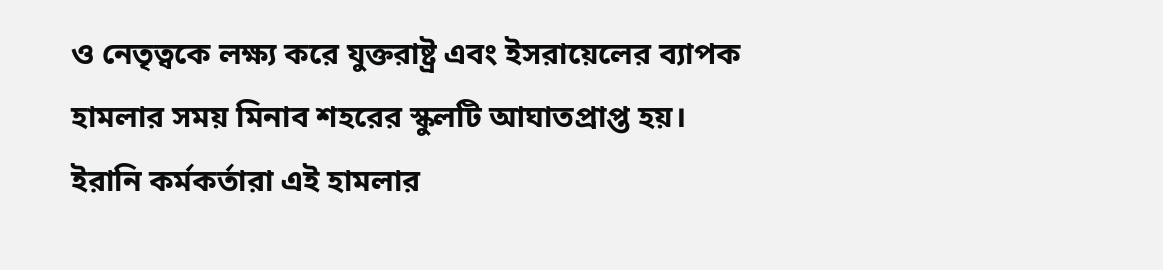ও নেতৃত্বকে লক্ষ্য করে যুক্তরাষ্ট্র এবং ইসরায়েলের ব্যাপক হামলার সময় মিনাব শহরের স্কুলটি আঘাতপ্রাপ্ত হয়।
ইরানি কর্মকর্তারা এই হামলার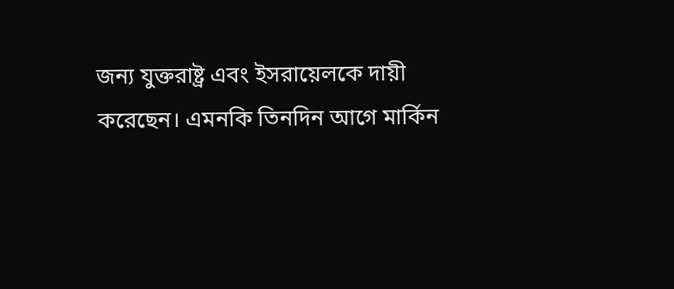জন্য যুক্তরাষ্ট্র এবং ইসরায়েলকে দায়ী করেছেন। এমনকি তিনদিন আগে মার্কিন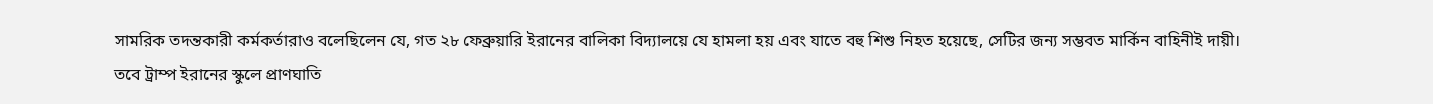সামরিক তদন্তকারী কর্মকর্তারাও বলেছিলেন যে, গত ২৮ ফেব্রুয়ারি ইরানের বালিকা বিদ্যালয়ে যে হামলা হয় এবং যাতে বহু শিশু নিহত হয়েছে, সেটির জন্য সম্ভবত মার্কিন বাহিনীই দায়ী।
তবে ট্রাম্প ইরানের স্কুলে প্রাণঘাতি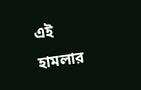এই হামলার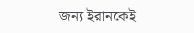জন্য ইরানকেই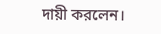দায়ী করলেন।